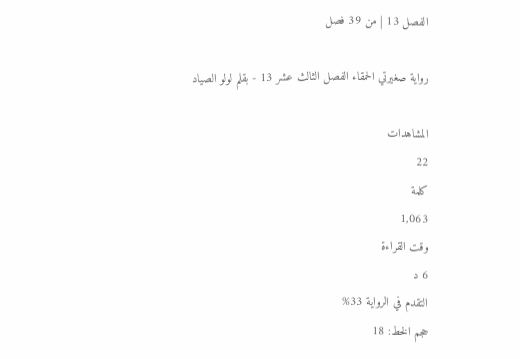الفصل 13 | من 39 فصل

رواية صغيرتي الحمقاء الفصل الثالث عشر 13 - بقلم لولو الصياد

المشاهدات
22
كلمة
1,063
وقت القراءة
6 د
التقدم في الرواية 33%
حجم الخط: 18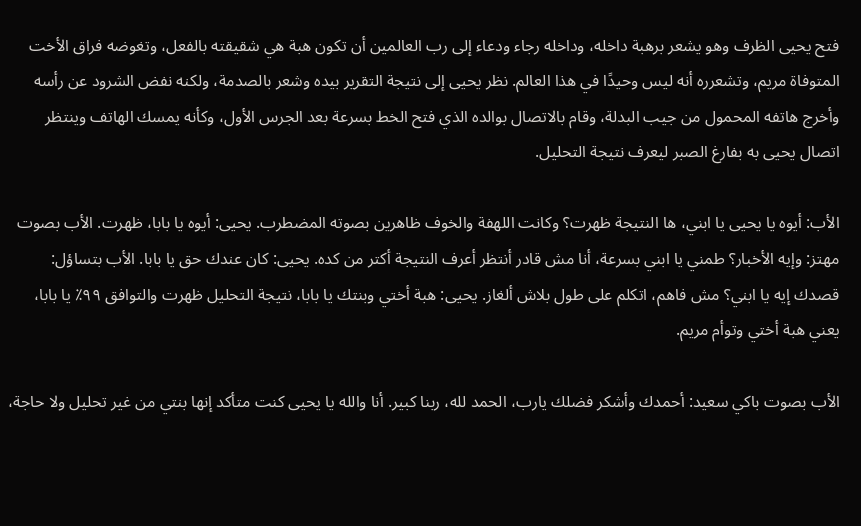فتح يحيى الظرف وهو يشعر برهبة داخله، وداخله رجاء ودعاء إلى رب العالمين أن تكون هبة هي شقيقته بالفعل، وتغوضه فراق الأخت المتوفاة مريم، وتشعرره أنه ليس وحيدًا في هذا العالم. نظر يحيى إلى نتيجة التقرير بيده وشعر بالصدمة، ولكنه نفض الشرود عن رأسه وأخرج هاتفه المحمول من جيب البدلة، وقام بالاتصال بوالده الذي فتح الخط بسرعة بعد الجرس الأول، وكأنه يمسك الهاتف وينتظر اتصال يحيى به بفارغ الصبر ليعرف نتيجة التحليل.

الأب: أيوه يا يحيى يا ابني، ها النتيجة ظهرت؟ وكانت اللهفة والخوف ظاهرين بصوته المضطرب. يحيى: أيوه يا بابا، ظهرت. الأب بصوت مهتز: وإيه الأخبار؟ طمني يا ابني بسرعة، أنا مش قادر أنتظر أعرف النتيجة أكتر من كده. يحيى: كان عندك حق يا بابا. الأب بتساؤل: قصدك إيه يا ابني؟ مش فاهم، اتكلم على طول بلاش ألغاز. يحيى: هبة أختي وبنتك يا بابا، نتيجة التحليل ظهرت والتوافق ٩٩٪ يا بابا، يعني هبة أختي وتوأم مريم.

الأب بصوت باكي سعيد: أحمدك وأشكر فضلك يارب، الحمد لله، ربنا كبير. أنا والله يا يحيى كنت متأكد إنها بنتي من غير تحليل ولا حاجة،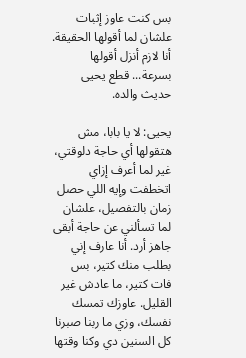بس كنت عاوز إثبات علشان لما أقولها الحقيقة. أنا لازم أنزل أقولها بسرعة... قطع يحيى حديث والده.

يحيى: لا يا بابا، مش هتقولها أي حاجة دلوقتي، غير لما أعرف إزاي اتخطفت وإيه اللي حصل زمان بالتفصيل، علشان لما تسألني عن حاجة أبقى جاهز أرد. أنا عارف إني بطلب منك كتير، بس فات كتير، ما عادش غير القليل. عاوزك تمسك نفسك، وزي ما ربنا صبرنا كل السنين دي وكنا وقتها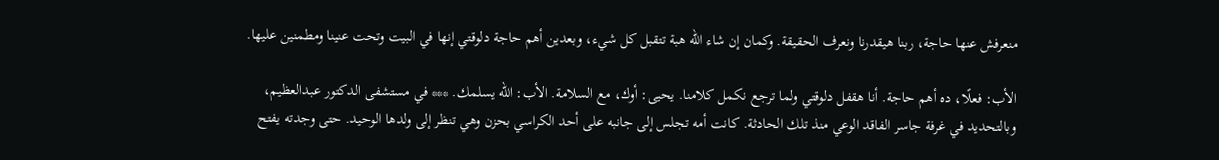منعرفش عنها حاجة، ربنا هيقدرنا ونعرف الحقيقة. وكمان إن شاء الله هبة تتقبل كل شيء، وبعدين أهم حاجة دلوقتي إنها في البيت وتحت عنينا ومطمنين عليها.

الأب: فعلًا، ده أهم حاجة. أنا هقفل دلوقتي ولما ترجع نكمل كلامنا. يحيى: أوك، مع السلامة. الأب: الله يسلمك. *** في مستشفى الدكتور عبدالعظيم، وبالتحديد في غرفة جاسر الفاقد الوعي منذ تلك الحادثة. كانت أمه تجلس إلى جانبه على أحد الكراسي بحزن وهي تنظر إلى ولدها الوحيد. حتى وجدته يفتح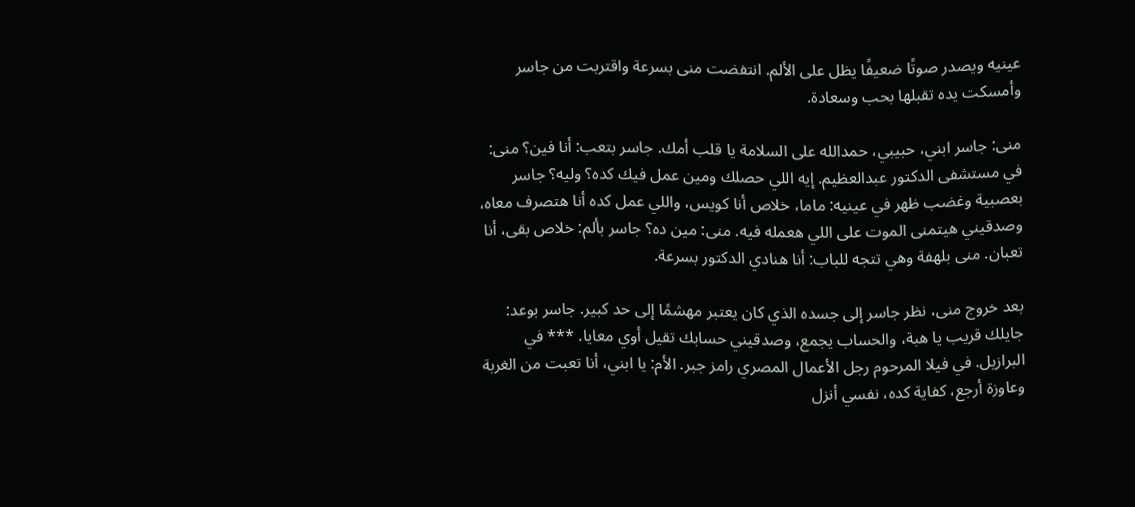عينيه ويصدر صوتًا ضعيفًا يظل على الألم. انتفضت منى بسرعة واقتربت من جاسر وأمسكت يده تقبلها بحب وسعادة.

منى: جاسر ابني، حبيبي، حمدالله على السلامة يا قلب أمك. جاسر بتعب: أنا فين؟ منى: في مستشفى الدكتور عبدالعظيم. إيه اللي حصلك ومين عمل فيك كده؟ وليه؟ جاسر بعصبية وغضب ظهر في عينيه: ماما، خلاص أنا كويس، واللي عمل كده أنا هتصرف معاه، وصدقيني هيتمنى الموت على اللي هعمله فيه. منى: مين ده؟ جاسر بألم: خلاص بقى، أنا تعبان. منى بلهفة وهي تتجه للباب: أنا هنادي الدكتور بسرعة.

بعد خروج منى، نظر جاسر إلى جسده الذي كان يعتبر مهشمًا إلى حد كبير. جاسر بوعد: جايلك قريب يا هبة، والحساب يجمع، وصدقيني حسابك تقيل أوي معايا. *** في البرازيل. في فيلا المرحوم رجل الأعمال المصري رامز جبر. الأم: يا ابني، أنا تعبت من الغربة وعاوزة أرجع، كفاية كده، نفسي أنزل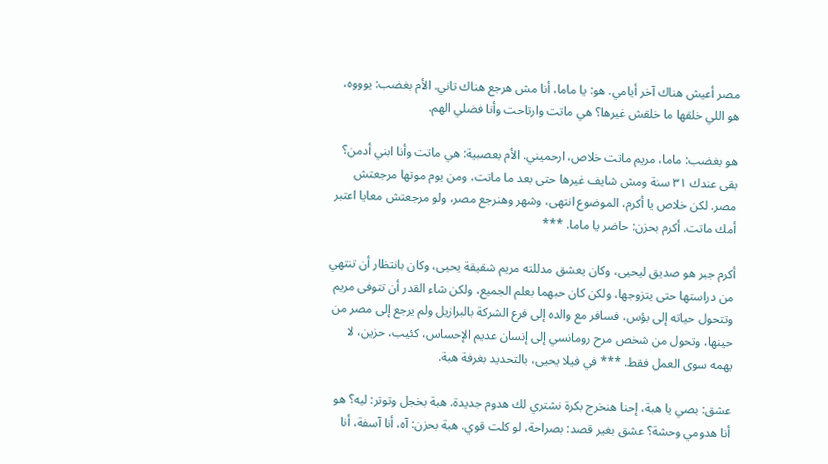مصر أعيش هناك آخر أيامي. هو: يا ماما، أنا مش هرجع هناك تاني. الأم بغضب: يوووه، هو اللي خلقها ما خلقش غيرها؟ هي ماتت وارتاحت وأنا فضلي الهم.

هو بغضب: ماما، مريم ماتت خلاص، ارحميني. الأم بعصبية: هي ماتت وأنا ابني أدمن؟ بقى عندك ٣١ سنة ومش شايف غيرها حتى بعد ما ماتت، ومن يوم موتها مرجعتش مصر. لكن خلاص يا أكرم، الموضوع انتهى، وشهر وهنرجع مصر، ولو مرجعتش معايا اعتبر أمك ماتت. أكرم بحزن: حاضر يا ماما. ***

أكرم جبر هو صديق ليحيى، وكان يعشق مدللته مريم شقيقة يحيى، وكان بانتظار أن تنتهي من دراستها حتى يتزوجها، ولكن كان حبهما بعلم الجميع، ولكن شاء القدر أن تتوفى مريم وتتحول حياته إلى بؤس، فسافر مع والده إلى فرع الشركة بالبرازيل ولم يرجع إلى مصر من حينها، وتحول من شخص مرح رومانسي إلى إنسان عديم الإحساس، كئيب، حزين، لا يهمه سوى العمل فقط. *** في فيلا يحيى، بالتحديد بغرفة هبة.

عشق: بصي يا هبة، إحنا هنخرج بكرة نشتري لك هدوم جديدة. هبة بخجل وتوتر: ليه؟ هو أنا هدومي وحشة؟ عشق بغير قصد: بصراحة، لو كلت قوي. هبة بحزن: آه، أنا آسفة، أنا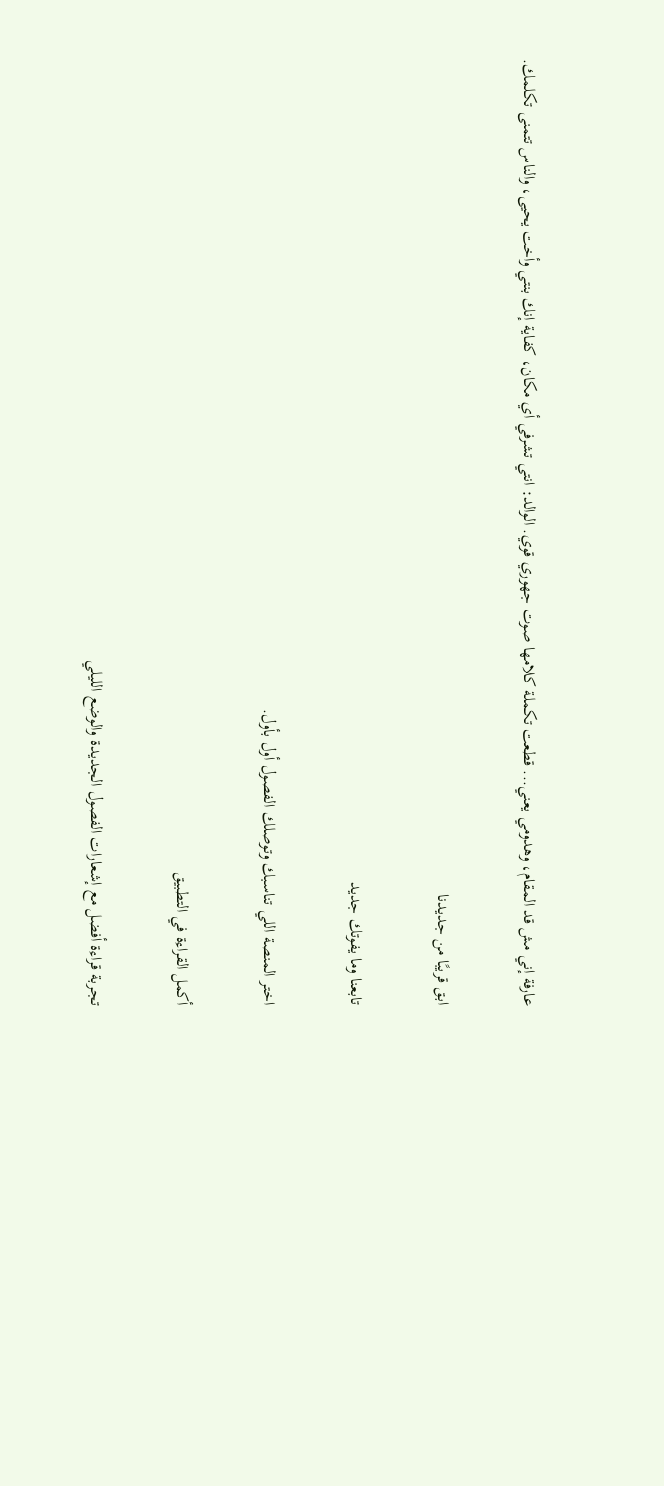عارفة إني مش قد المقام، وهدومي يعني... قطعت تكملة كلامها صوت جهوري قوي. الوالد: انتي تشرفي أي مكان، كفاية إنك بنتي وأخت يحيى، والناس تتمنى تكلمك.

ابق قريبًا من جديدنا

تابعنا وما يفوتك جديد

اختر المنصة اللي تناسبك وتوصلك الفصول أول بأول.

أكمل القراءة في التطبيق

تجربة قراءة أفضل مع إشعارات الفصول الجديدة والوضع الليلي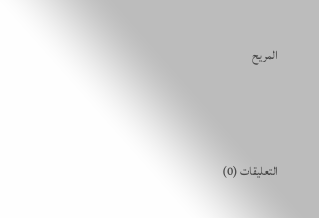المريح



التعليقات (0)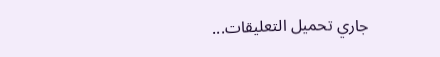جاري تحميل التعليقات...